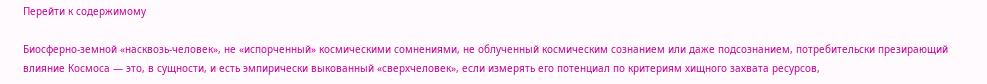Перейти к содержимому

Биосферно-земной «насквозь-человек», не «испорченный» космическими сомнениями, не облученный космическим сознанием или даже подсознанием, потребительски презирающий влияние Космоса — это, в сущности, и есть эмпирически выкованный «сверхчеловек», если измерять его потенциал по критериям хищного захвата ресурсов,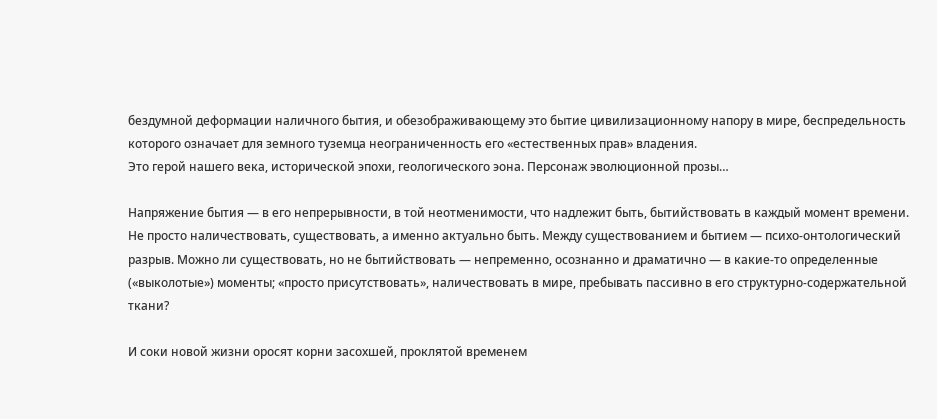бездумной деформации наличного бытия, и обезображивающему это бытие цивилизационному напору в мире, беспредельность которого означает для земного туземца неограниченность его «естественных прав» владения.
Это герой нашего века, исторической эпохи, геологического эона. Персонаж эволюционной прозы…

Напряжение бытия — в его непрерывности, в той неотменимости, что надлежит быть, бытийствовать в каждый момент времени. Не просто наличествовать, существовать, а именно актуально быть. Между существованием и бытием — психо-онтологический разрыв. Можно ли существовать, но не бытийствовать — непременно, осознанно и драматично — в какие-то определенные («выколотые») моменты; «просто присутствовать», наличествовать в мире, пребывать пассивно в его структурно-содержательной ткани?

И соки новой жизни оросят корни засохшей, проклятой временем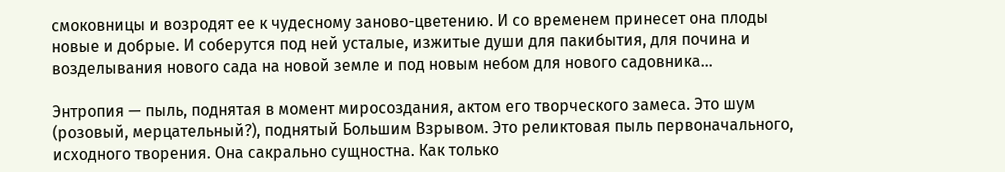смоковницы и возродят ее к чудесному заново-цветению. И со временем принесет она плоды новые и добрые. И соберутся под ней усталые, изжитые души для пакибытия, для почина и возделывания нового сада на новой земле и под новым небом для нового садовника…

Энтропия — пыль, поднятая в момент миросоздания, актом его творческого замеса. Это шум (розовый, мерцательный?), поднятый Большим Взрывом. Это реликтовая пыль первоначального, исходного творения. Она сакрально сущностна. Как только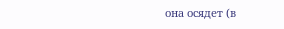она осядет (в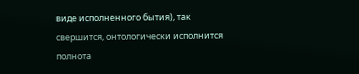виде исполненного бытия), так свершится, онтологически исполнится полнота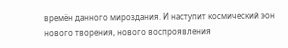времён данного мироздания. И наступит космический эон нового творения, нового воспроявления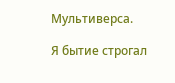Мультиверса.

Я бытие строгал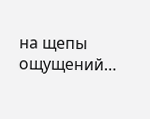на щепы ощущений…